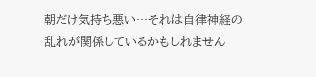朝だけ気持ち悪い…それは自律神経の乱れが関係しているかもしれません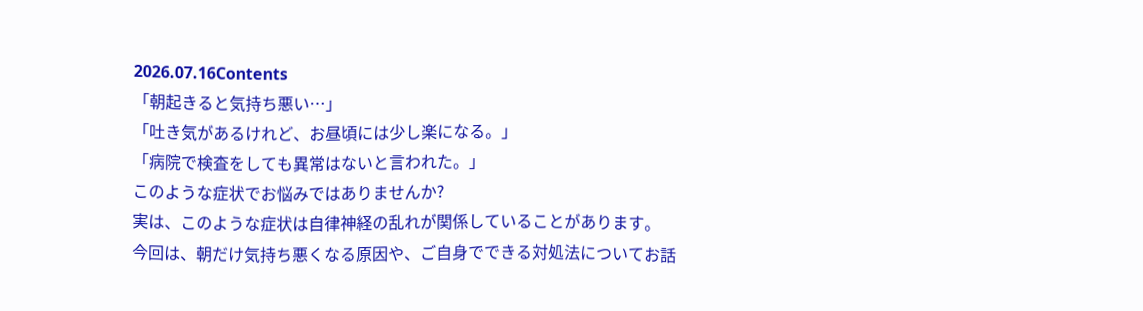2026.07.16Contents
「朝起きると気持ち悪い…」
「吐き気があるけれど、お昼頃には少し楽になる。」
「病院で検査をしても異常はないと言われた。」
このような症状でお悩みではありませんか?
実は、このような症状は自律神経の乱れが関係していることがあります。
今回は、朝だけ気持ち悪くなる原因や、ご自身でできる対処法についてお話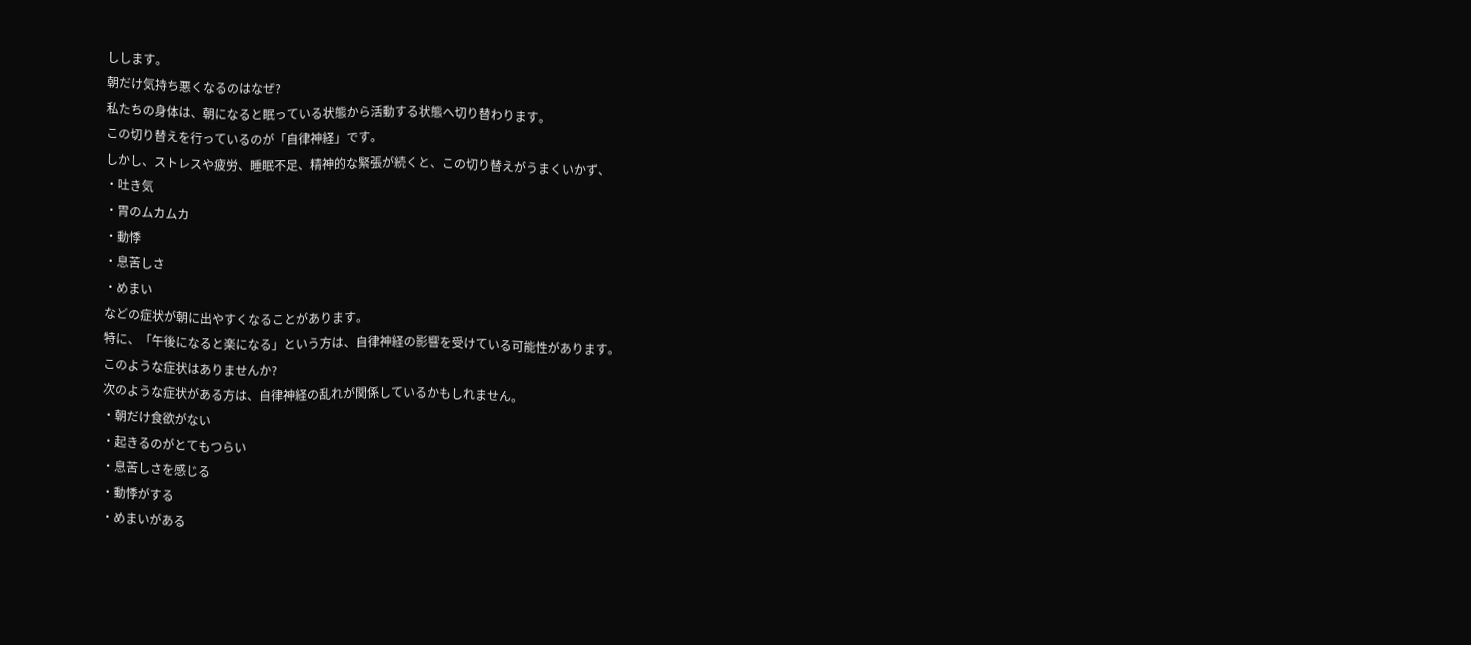しします。
朝だけ気持ち悪くなるのはなぜ?
私たちの身体は、朝になると眠っている状態から活動する状態へ切り替わります。
この切り替えを行っているのが「自律神経」です。
しかし、ストレスや疲労、睡眠不足、精神的な緊張が続くと、この切り替えがうまくいかず、
・吐き気
・胃のムカムカ
・動悸
・息苦しさ
・めまい
などの症状が朝に出やすくなることがあります。
特に、「午後になると楽になる」という方は、自律神経の影響を受けている可能性があります。
このような症状はありませんか?
次のような症状がある方は、自律神経の乱れが関係しているかもしれません。
・朝だけ食欲がない
・起きるのがとてもつらい
・息苦しさを感じる
・動悸がする
・めまいがある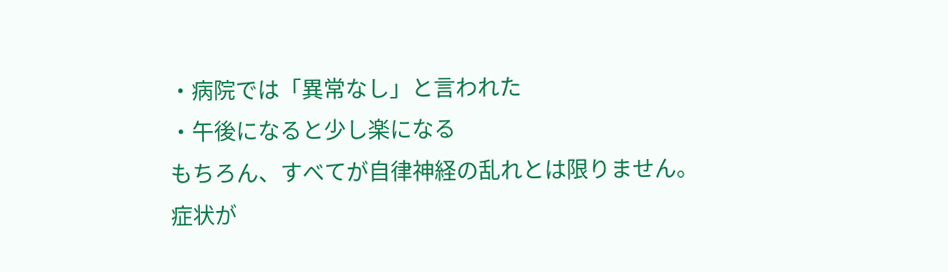・病院では「異常なし」と言われた
・午後になると少し楽になる
もちろん、すべてが自律神経の乱れとは限りません。
症状が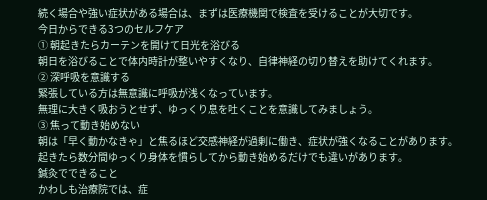続く場合や強い症状がある場合は、まずは医療機関で検査を受けることが大切です。
今日からできる3つのセルフケア
① 朝起きたらカーテンを開けて日光を浴びる
朝日を浴びることで体内時計が整いやすくなり、自律神経の切り替えを助けてくれます。
② 深呼吸を意識する
緊張している方は無意識に呼吸が浅くなっています。
無理に大きく吸おうとせず、ゆっくり息を吐くことを意識してみましょう。
③ 焦って動き始めない
朝は「早く動かなきゃ」と焦るほど交感神経が過剰に働き、症状が強くなることがあります。
起きたら数分間ゆっくり身体を慣らしてから動き始めるだけでも違いがあります。
鍼灸でできること
かわしも治療院では、症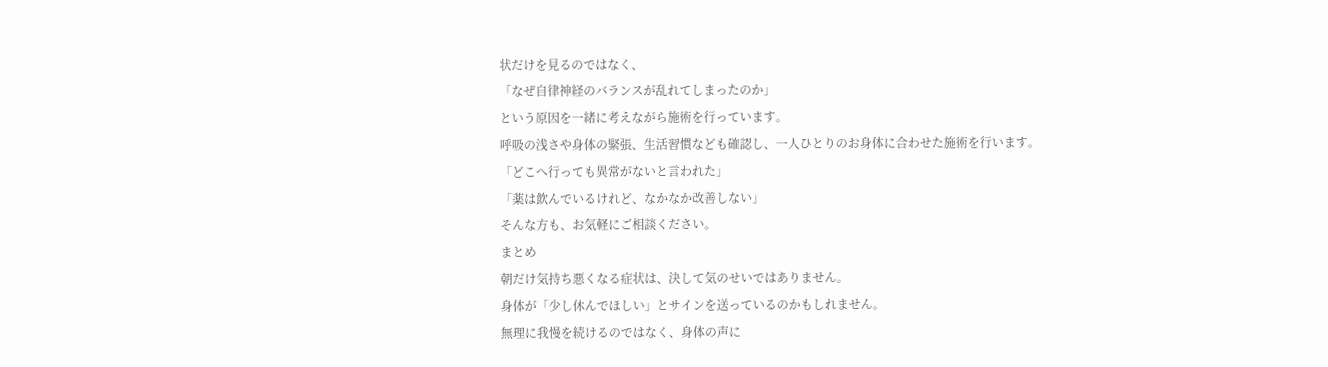状だけを見るのではなく、
「なぜ自律神経のバランスが乱れてしまったのか」
という原因を一緒に考えながら施術を行っています。
呼吸の浅さや身体の緊張、生活習慣なども確認し、一人ひとりのお身体に合わせた施術を行います。
「どこへ行っても異常がないと言われた」
「薬は飲んでいるけれど、なかなか改善しない」
そんな方も、お気軽にご相談ください。
まとめ
朝だけ気持ち悪くなる症状は、決して気のせいではありません。
身体が「少し休んでほしい」とサインを送っているのかもしれません。
無理に我慢を続けるのではなく、身体の声に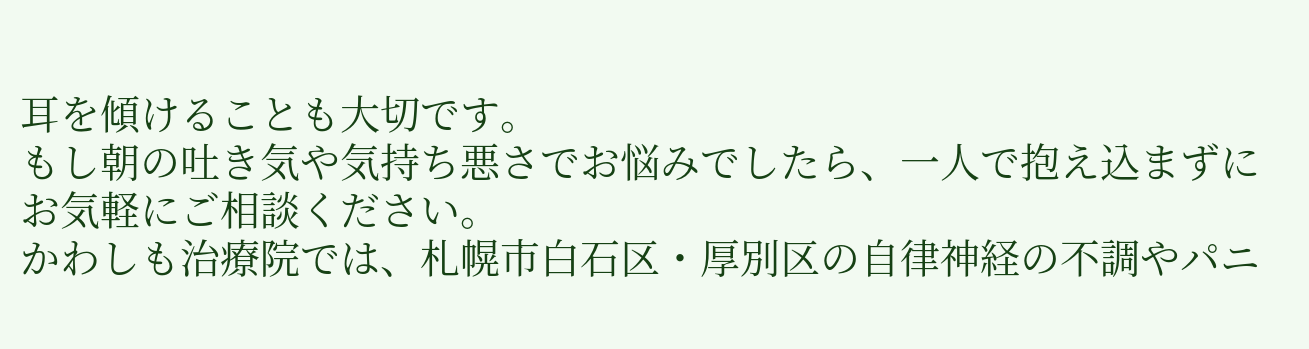耳を傾けることも大切です。
もし朝の吐き気や気持ち悪さでお悩みでしたら、一人で抱え込まずにお気軽にご相談ください。
かわしも治療院では、札幌市白石区・厚別区の自律神経の不調やパニ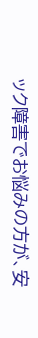ック障害でお悩みの方が、安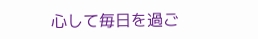心して毎日を過ご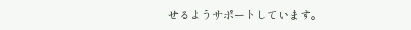せるようサポートしています。